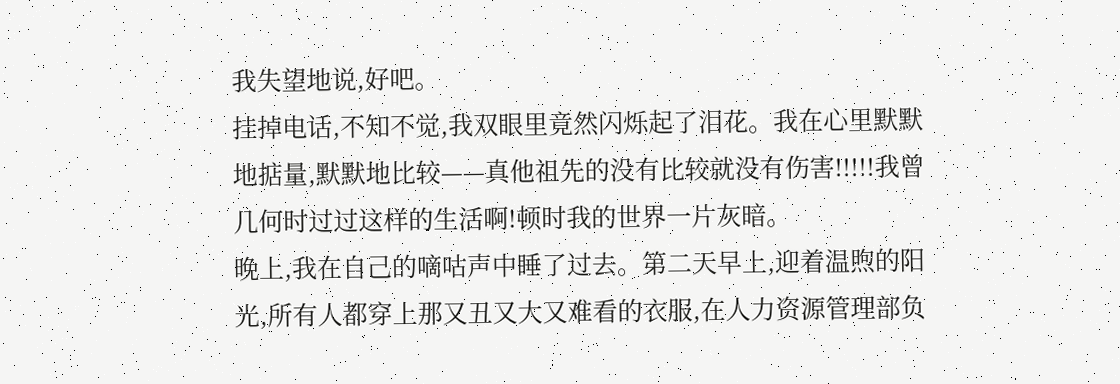我失望地说,好吧。
挂掉电话,不知不觉,我双眼里竟然闪烁起了泪花。我在心里默默地掂量,默默地比较——真他祖先的没有比较就没有伤害!!!!!我曾几何时过过这样的生活啊!顿时我的世界一片灰暗。
晚上,我在自己的嘀咕声中睡了过去。第二天早上,迎着温煦的阳光,所有人都穿上那又丑又大又难看的衣服,在人力资源管理部负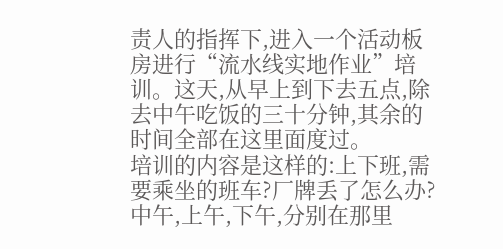责人的指挥下,进入一个活动板房进行“流水线实地作业”培训。这天,从早上到下去五点,除去中午吃饭的三十分钟,其余的时间全部在这里面度过。
培训的内容是这样的:上下班,需要乘坐的班车?厂牌丢了怎么办?中午,上午,下午,分别在那里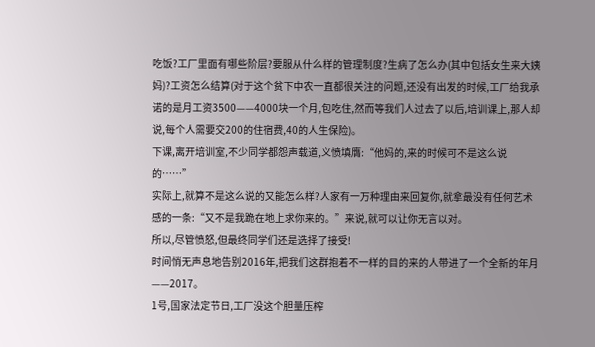吃饭?工厂里面有哪些阶层?要服从什么样的管理制度?生病了怎么办(其中包括女生来大姨妈)?工资怎么结算(对于这个贫下中农一直都很关注的问题,还没有出发的时候,工厂给我承诺的是月工资3500——4000块一个月,包吃住,然而等我们人过去了以后,培训课上,那人却说,每个人需要交200的住宿费,40的人生保险)。
下课,离开培训室,不少同学都怨声载道,义愤填膺:“他妈的,来的时候可不是这么说的……”
实际上,就算不是这么说的又能怎么样?人家有一万种理由来回复你,就拿最没有任何艺术感的一条:“又不是我跪在地上求你来的。”来说,就可以让你无言以对。
所以,尽管愤怒,但最终同学们还是选择了接受!
时间悄无声息地告别2016年,把我们这群抱着不一样的目的来的人带进了一个全新的年月——2017。
1号,国家法定节日,工厂没这个胆量压榨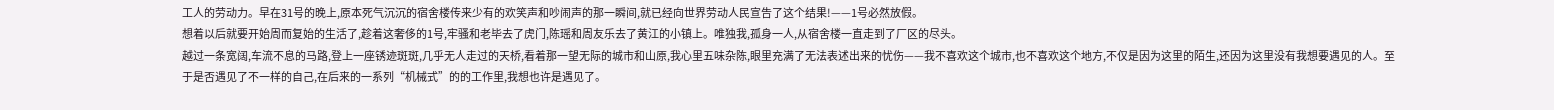工人的劳动力。早在31号的晚上,原本死气沉沉的宿舍楼传来少有的欢笑声和吵闹声的那一瞬间,就已经向世界劳动人民宣告了这个结果!——1号必然放假。
想着以后就要开始周而复始的生活了,趁着这奢侈的1号,牢骚和老毕去了虎门,陈瑶和周友乐去了黄江的小镇上。唯独我,孤身一人,从宿舍楼一直走到了厂区的尽头。
越过一条宽阔,车流不息的马路,登上一座锈迹斑斑,几乎无人走过的天桥,看着那一望无际的城市和山原,我心里五味杂陈,眼里充满了无法表述出来的忧伤——我不喜欢这个城市,也不喜欢这个地方,不仅是因为这里的陌生,还因为这里没有我想要遇见的人。至于是否遇见了不一样的自己,在后来的一系列“机械式”的的工作里,我想也许是遇见了。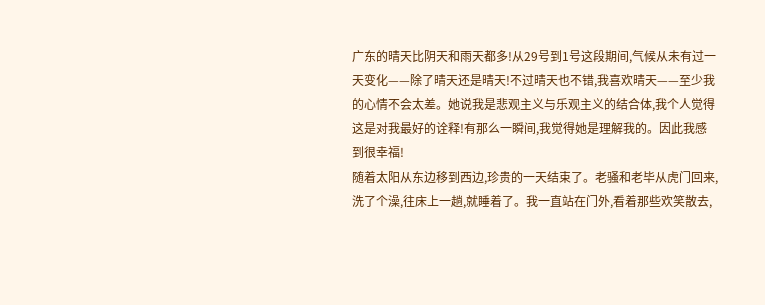广东的晴天比阴天和雨天都多!从29号到1号这段期间,气候从未有过一天变化——除了晴天还是晴天!不过晴天也不错,我喜欢晴天——至少我的心情不会太差。她说我是悲观主义与乐观主义的结合体,我个人觉得这是对我最好的诠释!有那么一瞬间,我觉得她是理解我的。因此我感到很幸福!
随着太阳从东边移到西边,珍贵的一天结束了。老骚和老毕从虎门回来,洗了个澡,往床上一趟,就睡着了。我一直站在门外,看着那些欢笑散去,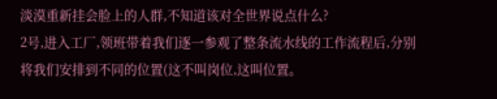淡漠重新挂会脸上的人群,不知道该对全世界说点什么?
2号,进入工厂,领班带着我们逐一参观了整条流水线的工作流程后,分别将我们安排到不同的位置(这不叫岗位,这叫位置。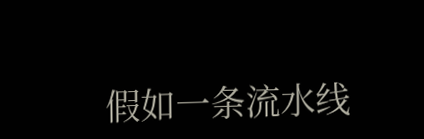假如一条流水线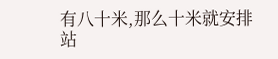有八十米,那么十米就安排站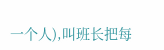一个人),叫班长把每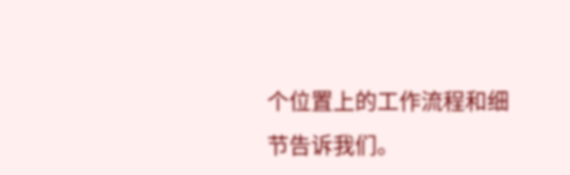个位置上的工作流程和细节告诉我们。